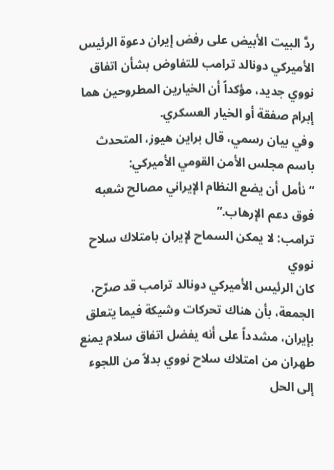ردَّ البيت الأبيض على رفض إيران دعوة الرئيس الأميركي دونالد ترامب للتفاوض بشأن اتفاق نووي جديد، مؤكداً أن الخيارين المطروحين هما إبرام صفقة أو الخيار العسكري.
وفي بيان رسمي، قال براين هيوز، المتحدث باسم مجلس الأمن القومي الأميركي:
“نأمل أن يضع النظام الإيراني مصالح شعبه فوق دعم الإرهاب.”
ترامب: لا يمكن السماح لإيران بامتلاك سلاح نووي
كان الرئيس الأميركي دونالد ترامب قد صرّح، الجمعة، بأن هناك تحركات وشيكة فيما يتعلق بإيران، مشدداً على أنه يفضل اتفاق سلام يمنع طهران من امتلاك سلاح نووي بدلاً من اللجوء إلى الحل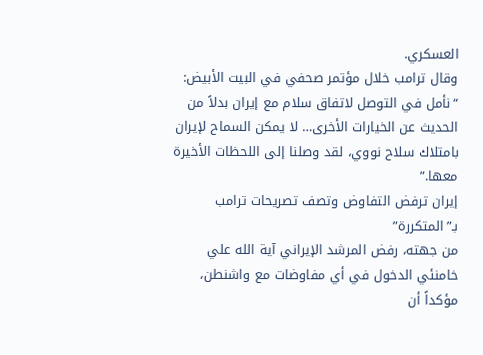العسكري.
وقال ترامب خلال مؤتمر صحفي في البيت الأبيض:
“نأمل في التوصل لاتفاق سلام مع إيران بدلاً من الحديث عن الخيارات الأخرى… لا يمكن السماح لإيران بامتلاك سلاح نووي، لقد وصلنا إلى اللحظات الأخيرة معها.”
إيران ترفض التفاوض وتصف تصريحات ترامب بـ”المتكررة”
من جهته، رفض المرشد الإيراني آية الله علي خامنئي الدخول في أي مفاوضات مع واشنطن، مؤكداً أن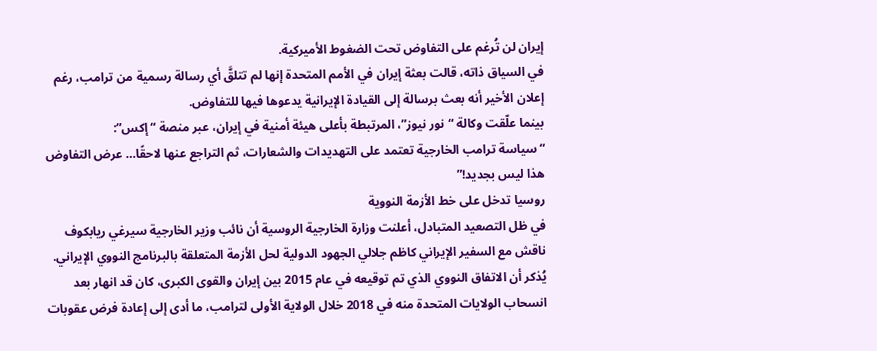إيران لن تُرغم على التفاوض تحت الضغوط الأميركية.
في السياق ذاته، قالت بعثة إيران في الأمم المتحدة إنها لم تتلقَّ أي رسالة رسمية من ترامب، رغم إعلان الأخير أنه بعث برسالة إلى القيادة الإيرانية يدعوها فيها للتفاوض.
بينما علّقت وكالة “نور نيوز”، المرتبطة بأعلى هيئة أمنية في إيران، عبر منصة “إكس”:
“سياسة ترامب الخارجية تعتمد على التهديدات والشعارات، ثم التراجع عنها لاحقًا… عرض التفاوض هذا ليس بجديد!”
روسيا تدخل على خط الأزمة النووية
في ظل التصعيد المتبادل، أعلنت وزارة الخارجية الروسية أن نائب وزير الخارجية سيرغي ريابكوف ناقش مع السفير الإيراني كاظم جلالي الجهود الدولية لحل الأزمة المتعلقة بالبرنامج النووي الإيراني.
يُذكر أن الاتفاق النووي الذي تم توقيعه في عام 2015 بين إيران والقوى الكبرى، كان قد انهار بعد انسحاب الولايات المتحدة منه في 2018 خلال الولاية الأولى لترامب، ما أدى إلى إعادة فرض عقوبات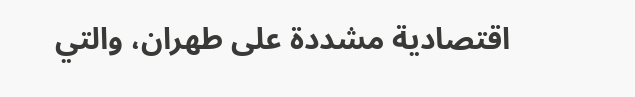اقتصادية مشددة على طهران، والتي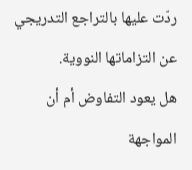ردّت عليها بالتراجع التدريجي عن التزاماتها النووية.
هل يعود التفاوض أم أن المواجهة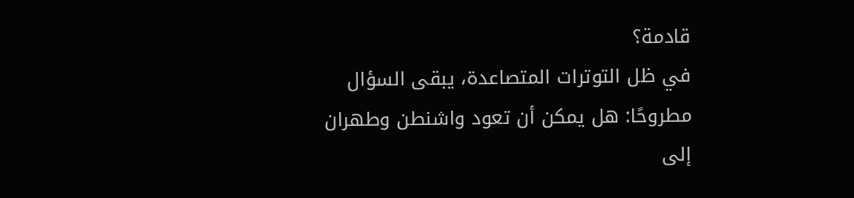قادمة؟
في ظل التوترات المتصاعدة، يبقى السؤال مطروحًا: هل يمكن أن تعود واشنطن وطهران إلى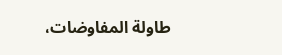طاولة المفاوضات،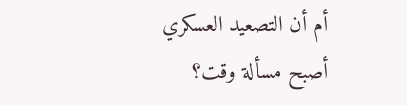أم أن التصعيد العسكري أصبح مسألة وقت؟